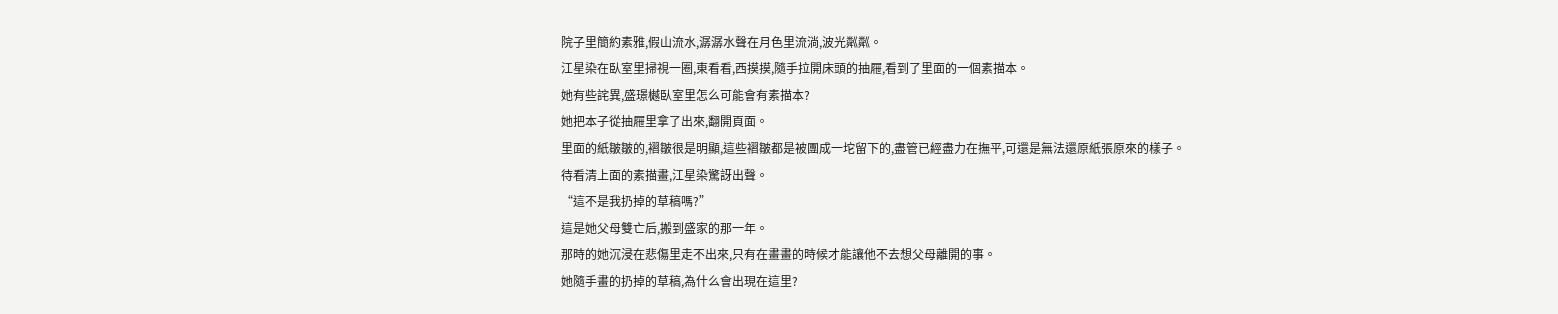院子里簡約素雅,假山流水,潺潺水聲在月色里流淌,波光粼粼。
江星染在臥室里掃視一圈,東看看,西摸摸,隨手拉開床頭的抽屜,看到了里面的一個素描本。
她有些詫異,盛璟樾臥室里怎么可能會有素描本?
她把本子從抽屜里拿了出來,翻開頁面。
里面的紙皺皺的,褶皺很是明顯,這些褶皺都是被團成一坨留下的,盡管已經盡力在撫平,可還是無法還原紙張原來的樣子。
待看清上面的素描畫,江星染驚訝出聲。
“這不是我扔掉的草稿嗎?”
這是她父母雙亡后,搬到盛家的那一年。
那時的她沉浸在悲傷里走不出來,只有在畫畫的時候才能讓他不去想父母離開的事。
她隨手畫的扔掉的草稿,為什么會出現在這里?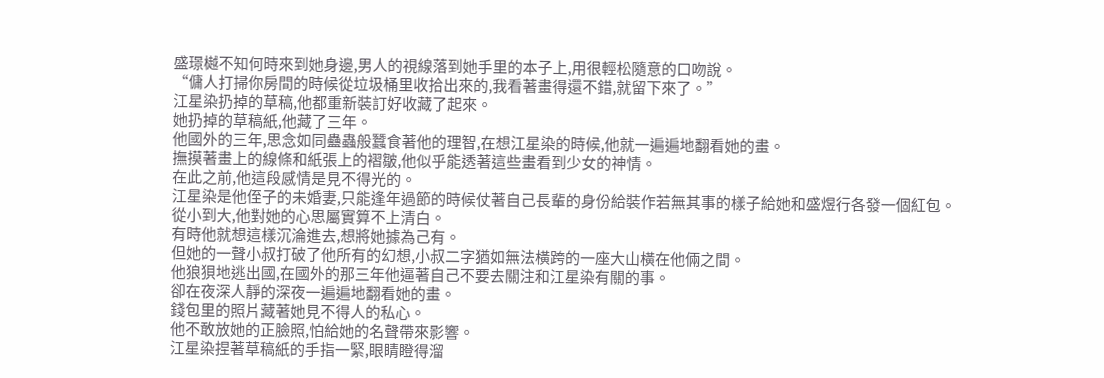盛璟樾不知何時來到她身邊,男人的視線落到她手里的本子上,用很輕松隨意的口吻說。
“傭人打掃你房間的時候從垃圾桶里收拾出來的,我看著畫得還不錯,就留下來了。”
江星染扔掉的草稿,他都重新裝訂好收藏了起來。
她扔掉的草稿紙,他藏了三年。
他國外的三年,思念如同蠱蟲般蠶食著他的理智,在想江星染的時候,他就一遍遍地翻看她的畫。
撫摸著畫上的線條和紙張上的褶皺,他似乎能透著這些畫看到少女的神情。
在此之前,他這段感情是見不得光的。
江星染是他侄子的未婚妻,只能逢年過節的時候仗著自己長輩的身份給裝作若無其事的樣子給她和盛煜行各發一個紅包。
從小到大,他對她的心思屬實算不上清白。
有時他就想這樣沉淪進去,想將她據為己有。
但她的一聲小叔打破了他所有的幻想,小叔二字猶如無法橫跨的一座大山橫在他倆之間。
他狼狽地逃出國,在國外的那三年他逼著自己不要去關注和江星染有關的事。
卻在夜深人靜的深夜一遍遍地翻看她的畫。
錢包里的照片藏著她見不得人的私心。
他不敢放她的正臉照,怕給她的名聲帶來影響。
江星染捏著草稿紙的手指一緊,眼睛瞪得溜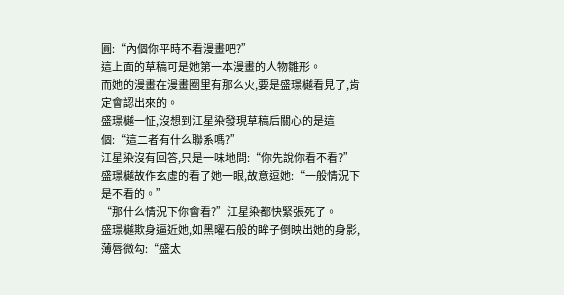圓:“內個你平時不看漫畫吧?”
這上面的草稿可是她第一本漫畫的人物雛形。
而她的漫畫在漫畫圈里有那么火,要是盛璟樾看見了,肯定會認出來的。
盛璟樾一怔,沒想到江星染發現草稿后關心的是這個:“這二者有什么聯系嗎?”
江星染沒有回答,只是一味地問:“你先說你看不看?”
盛璟樾故作玄虛的看了她一眼,故意逗她:“一般情況下是不看的。”
“那什么情況下你會看?”江星染都快緊張死了。
盛璟樾欺身逼近她,如黑曜石般的眸子倒映出她的身影,薄唇微勾:“盛太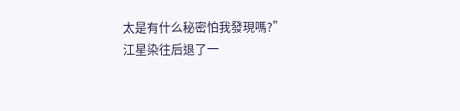太是有什么秘密怕我發現嗎?”
江星染往后退了一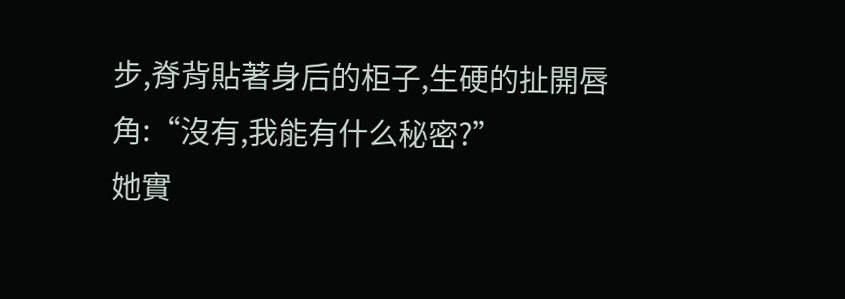步,脊背貼著身后的柜子,生硬的扯開唇角:“沒有,我能有什么秘密?”
她實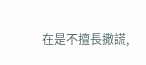在是不擅長撒謊,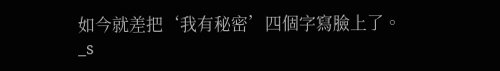如今就差把‘我有秘密’四個字寫臉上了。
_s